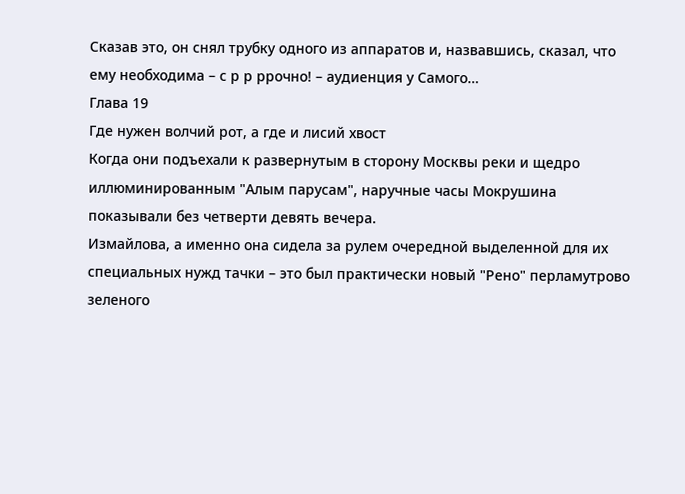Сказав это, он снял трубку одного из аппаратов и, назвавшись, сказал, что ему необходима – с р р ррочно! – аудиенция у Самого…
Глава 19
Где нужен волчий рот, а где и лисий хвост
Когда они подъехали к развернутым в сторону Москвы реки и щедро иллюминированным "Алым парусам", наручные часы Мокрушина показывали без четверти девять вечера.
Измайлова, а именно она сидела за рулем очередной выделенной для их специальных нужд тачки – это был практически новый "Рено" перламутрово зеленого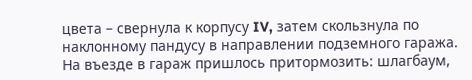цвета – свернула к корпусу IV, затем скользнула по наклонному пандусу в направлении подземного гаража.
На въезде в гараж пришлось притормозить: шлагбаум,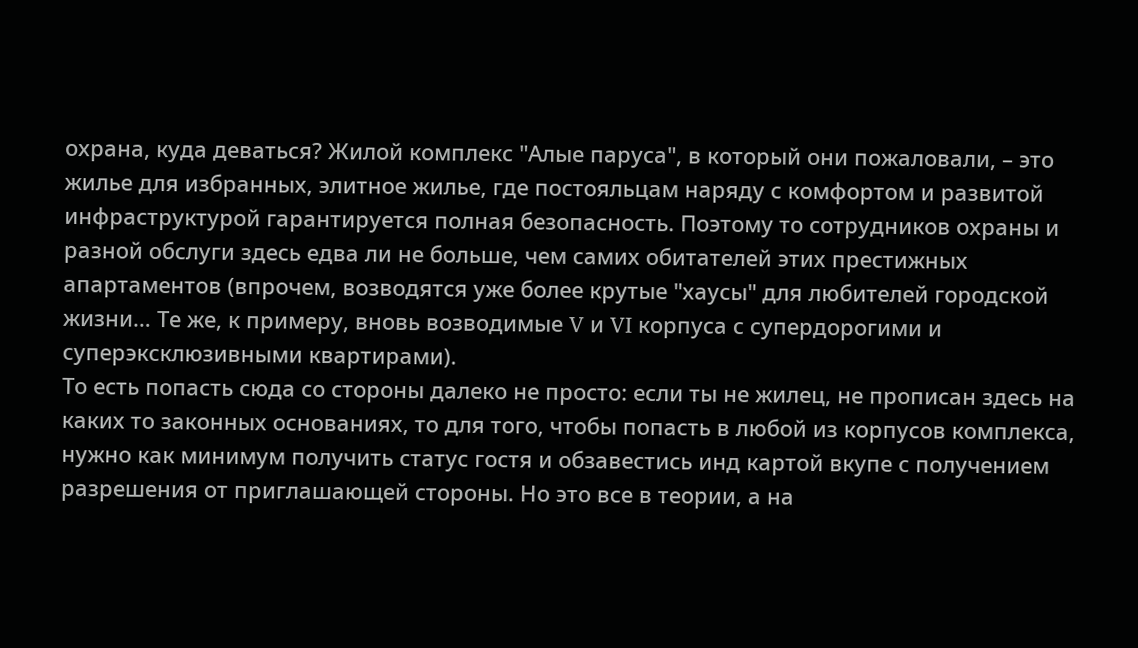охрана, куда деваться? Жилой комплекс "Алые паруса", в который они пожаловали, – это жилье для избранных, элитное жилье, где постояльцам наряду с комфортом и развитой инфраструктурой гарантируется полная безопасность. Поэтому то сотрудников охраны и разной обслуги здесь едва ли не больше, чем самих обитателей этих престижных апартаментов (впрочем, возводятся уже более крутые "хаусы" для любителей городской жизни… Те же, к примеру, вновь возводимые V и VI корпуса с супердорогими и суперэксклюзивными квартирами).
То есть попасть сюда со стороны далеко не просто: если ты не жилец, не прописан здесь на каких то законных основаниях, то для того, чтобы попасть в любой из корпусов комплекса, нужно как минимум получить статус гостя и обзавестись инд картой вкупе с получением разрешения от приглашающей стороны. Но это все в теории, а на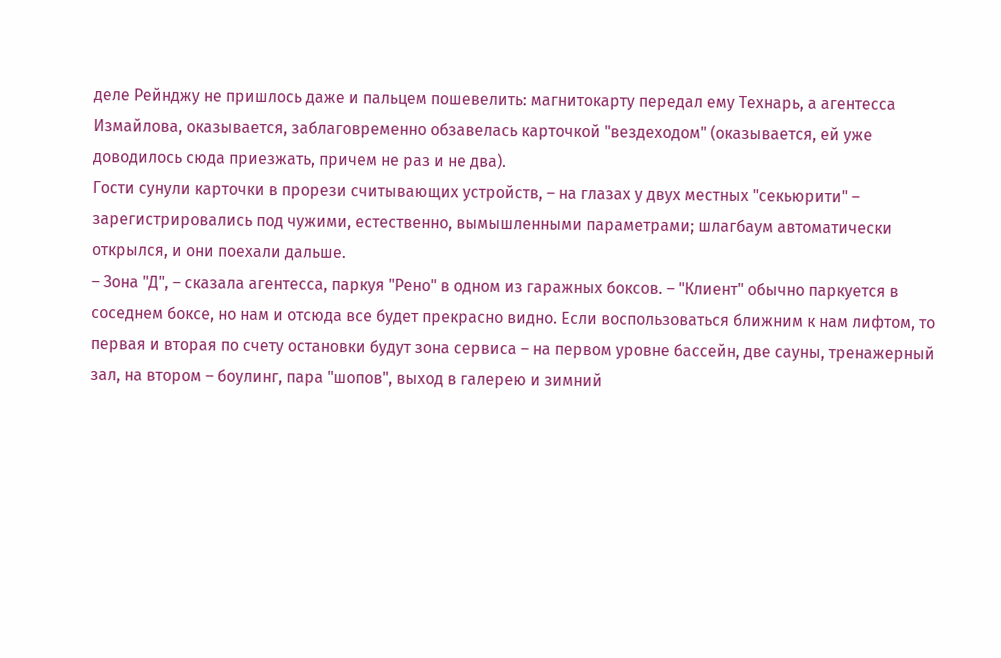деле Рейнджу не пришлось даже и пальцем пошевелить: магнитокарту передал ему Технарь, а агентесса Измайлова, оказывается, заблаговременно обзавелась карточкой "вездеходом" (оказывается, ей уже доводилось сюда приезжать, причем не раз и не два).
Гости сунули карточки в прорези считывающих устройств, – на глазах у двух местных "секьюрити" – зарегистрировались под чужими, естественно, вымышленными параметрами; шлагбаум автоматически открылся, и они поехали дальше.
– Зона "Д", – сказала агентесса, паркуя "Рено" в одном из гаражных боксов. – "Клиент" обычно паркуется в соседнем боксе, но нам и отсюда все будет прекрасно видно. Если воспользоваться ближним к нам лифтом, то первая и вторая по счету остановки будут зона сервиса – на первом уровне бассейн, две сауны, тренажерный зал, на втором – боулинг, пара "шопов", выход в галерею и зимний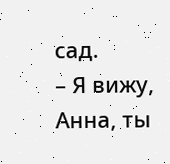сад.
– Я вижу, Анна, ты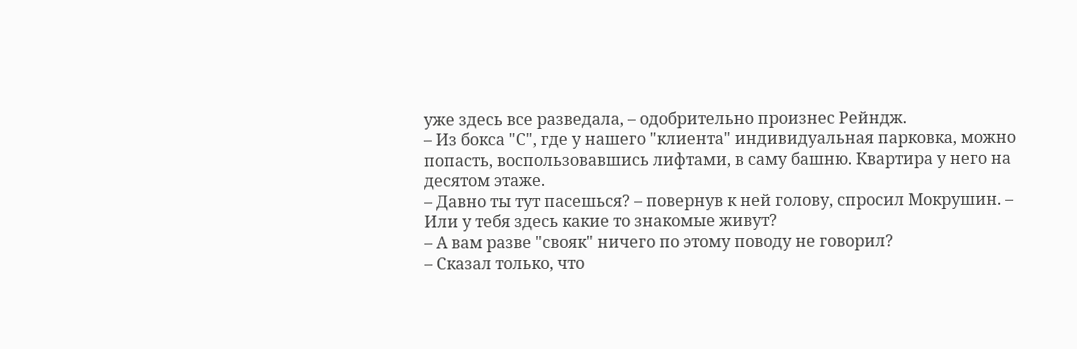уже здесь все разведала, – одобрительно произнес Рейндж.
– Из бокса "С", где у нашего "клиента" индивидуальная парковка, можно попасть, воспользовавшись лифтами, в саму башню. Квартира у него на десятом этаже.
– Давно ты тут пасешься? – повернув к ней голову, спросил Мокрушин. – Или у тебя здесь какие то знакомые живут?
– А вам разве "свояк" ничего по этому поводу не говорил?
– Сказал только, что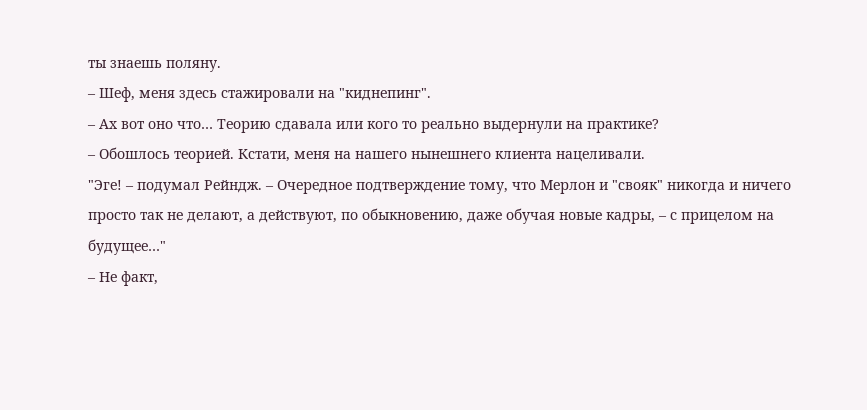ты знаешь поляну.
– Шеф, меня здесь стажировали на "киднепинг".
– Ах вот оно что… Теорию сдавала или кого то реально выдернули на практике?
– Обошлось теорией. Кстати, меня на нашего нынешнего клиента нацеливали.
"Эге! – подумал Рейндж. – Очередное подтверждение тому, что Мерлон и "свояк" никогда и ничего просто так не делают, а действуют, по обыкновению, даже обучая новые кадры, – с прицелом на будущее…"
– Не факт,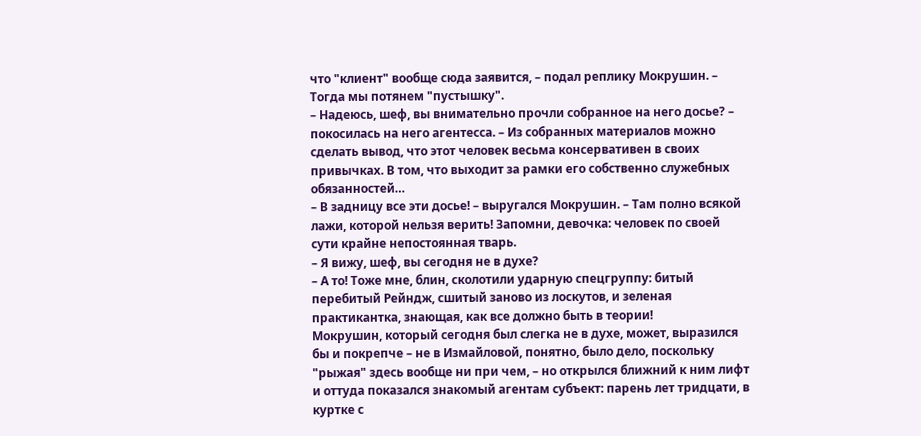что "клиент" вообще сюда заявится, – подал реплику Мокрушин. – Тогда мы потянем "пустышку".
– Надеюсь, шеф, вы внимательно прочли собранное на него досье? – покосилась на него агентесса. – Из собранных материалов можно сделать вывод, что этот человек весьма консервативен в своих привычках. В том, что выходит за рамки его собственно служебных обязанностей…
– В задницу все эти досье! – выругался Мокрушин. – Там полно всякой лажи, которой нельзя верить! Запомни, девочка: человек по своей сути крайне непостоянная тварь.
– Я вижу, шеф, вы сегодня не в духе?
– А то! Тоже мне, блин, сколотили ударную спецгруппу: битый перебитый Рейндж, сшитый заново из лоскутов, и зеленая практикантка, знающая, как все должно быть в теории!
Мокрушин, который сегодня был слегка не в духе, может, выразился бы и покрепче – не в Измайловой, понятно, было дело, поскольку "рыжая" здесь вообще ни при чем, – но открылся ближний к ним лифт и оттуда показался знакомый агентам субъект: парень лет тридцати, в куртке с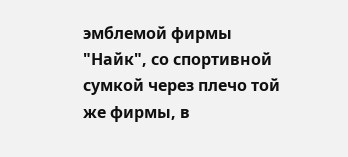эмблемой фирмы "Найк", со спортивной сумкой через плечо той же фирмы, в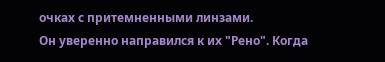очках с притемненными линзами.
Он уверенно направился к их "Рено". Когда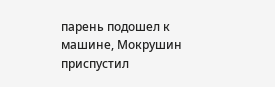парень подошел к машине, Мокрушин приспустил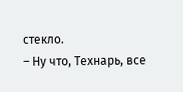стекло.
– Ну что, Технарь, все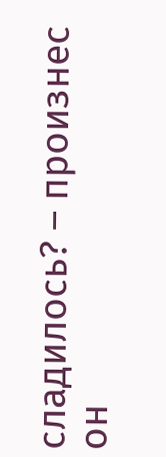сладилось? – произнес он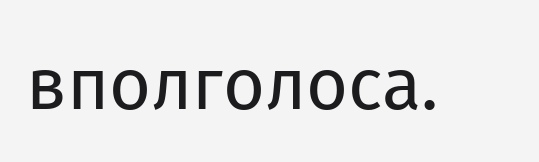вполголоса.